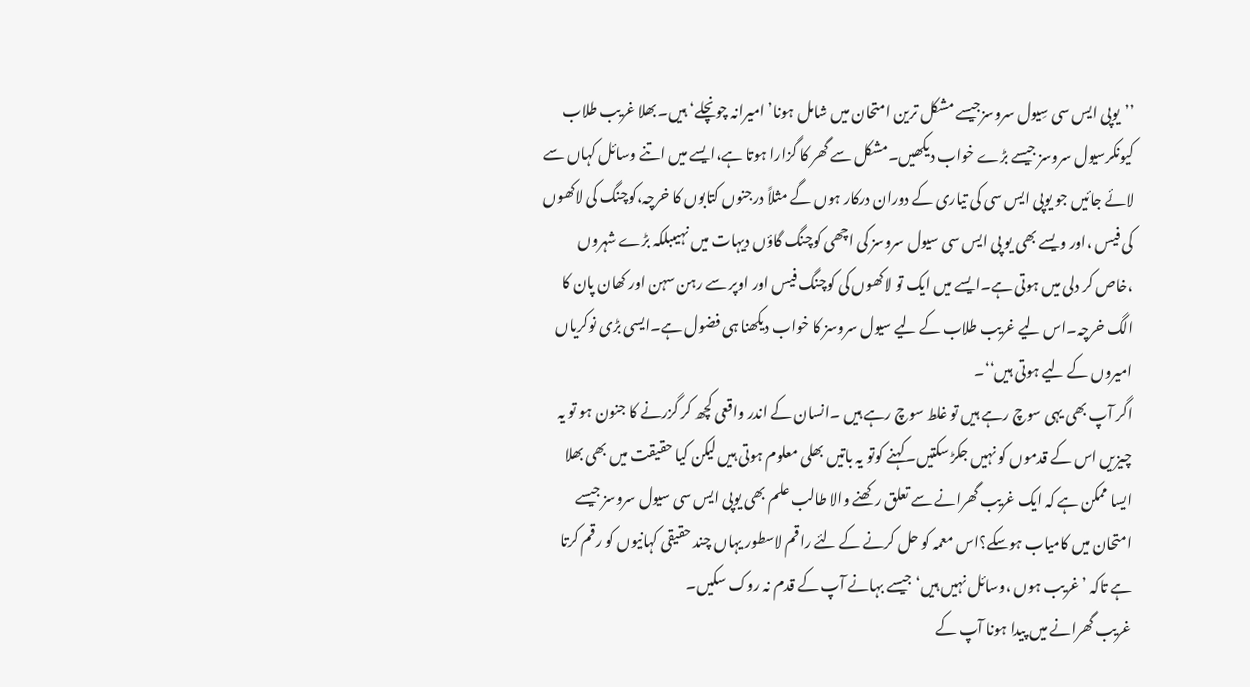’’یوپی ایس سی سِیول سروسزجیسے مشکل ترین امتحان میں شامل ہونا’ امیرانہ چونچلے‘ ہیں۔بھلا غریب طلاب کیونکرسیول سروسز جیسے بڑے خواب دیکھیں۔مشکل سے گھر کا گزارا ہوتا ہے،ایسے میں اتنے وسائل کہاں سے لائے جائیں جو یوپی ایس سی کی تیاری کے دوران درکار ہوں گے مثلاً درجنوں کتابوں کا خرچہ،کوچنگ کی لاکھوں کی فیس ،اور ویسے بھی یو پی ایس سی سیول سروسز کی اچھی کوچنگ گاؤں دیہات میں نہیںبلکہ بڑے شہروں ،خاص کر دلی میں ہوتی ہے۔ایسے میں ایک تو لاکھوں کی کوچنگ فیس اور اوپر سے رہن سہن اور کھان پان کا الگ خرچہ۔اس لیے غریب طلاب کے لیے سیول سروسز کا خواب دیکھنا ہی فضول ہے۔ایسی بڑی نوکریاں امیروں کے لیے ہوتی ہیں‘‘۔
اگر آپ بھی یہی سوچ رہے ہیں تو غلط سوچ رہے ہیں ۔انسان کے اندر واقعی کچھ کر گزرنے کا جنون ہو تو یہ چیزیں اس کے قدموں کو نہیں جکڑ سکتیں۔کہنے کوتو یہ باتیں بھلی معلوم ہوتی ہیں لیکن کیا حقیقت میں بھی بھلا ایسا ممکن ہے کہ ایک غریب گھرانے سے تعلق رکھنے والا طالب علم بھی یوپی ایس سی سیول سروسز جیسے امتحان میں کامیاب ہوسکے؟اس معمہ کو حل کرنے کے لئے راقم لاسطور یہاں چند حقیقی کہانیوں کو رقم کرتا ہے تاکہ ’غریب ہوں ،وسائل نہیں ہیں‘ جیسے بہانے آپ کے قدم نہ روک سکیں۔
غریب گھرانے میں پیدا ہونا آپ کے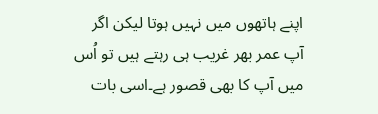اپنے ہاتھوں میں نہیں ہوتا لیکن اگر آپ عمر بھر غریب ہی رہتے ہیں تو اُس میں آپ کا بھی قصور ہے۔اسی بات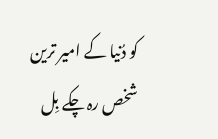کو دُنیا کے امیر ترین شخص رہ چکے بِل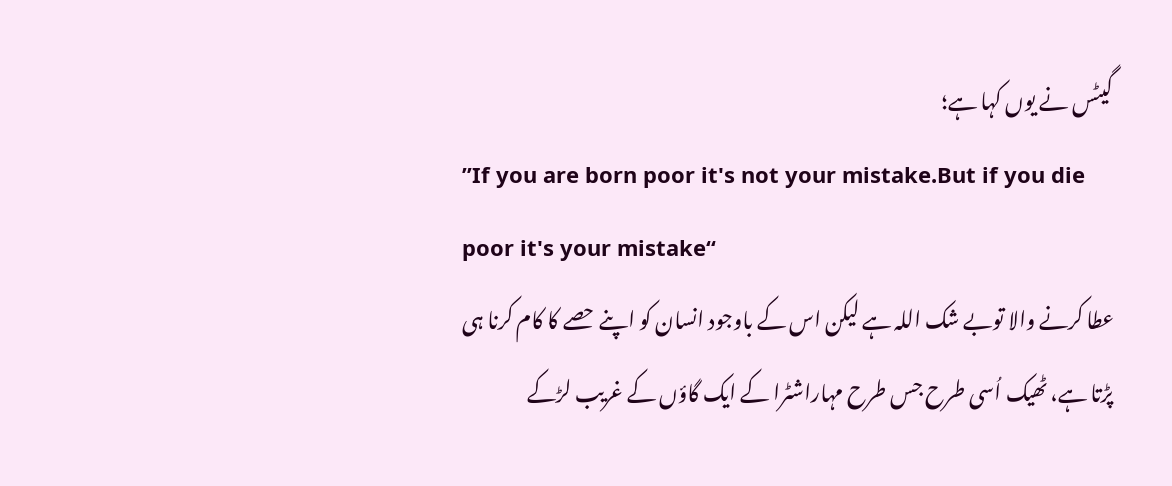گیٹس نے یوں کہا ہے؛
’’If you are born poor it's not your mistake.But if you die poor it's your mistake‘‘
عطا کرنے والا توبے شک اللہ ہے لیکن اس کے باوجود انسان کو اپنے حصے کا کام کرنا ہی پڑتا ہے، ٹھیک اُسی طرح جس طرح مہاراشٹرا کے ایک گاؤں کے غریب لڑکے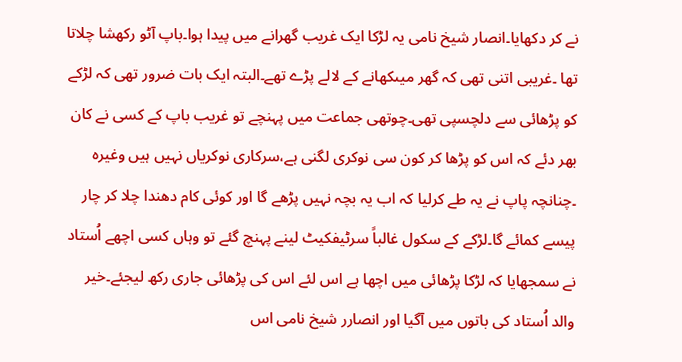نے کر دکھایا۔انصار شیخ نامی یہ لڑکا ایک غریب گھرانے میں پیدا ہوا۔باپ آٹو رکھشا چلاتا تھا ۔غریبی اتنی تھی کہ گھر میںکھانے کے لالے پڑے تھے۔البتہ ایک بات ضرور تھی کہ لڑکے کو پڑھائی سے دلچسپی تھی۔چوتھی جماعت میں پہنچے تو غریب باپ کے کسی نے کان بھر دئے کہ اس کو پڑھا کر کون سی نوکری لگنی ہے،سرکاری نوکریاں نہیں ہیں وغیرہ ۔چنانچہ پاپ نے یہ طے کرلیا کہ اب یہ بچہ نہیں پڑھے گا اور کوئی کام دھندا چلا کر چار پیسے کمائے گا۔لڑکے کے سکول غالباً سرٹیفکیٹ لینے پہنچ گئے تو وہاں کسی اچھے اُستاد نے سمجھایا کہ لڑکا پڑھائی میں اچھا ہے اس لئے اس کی پڑھائی جاری رکھ لیجئے۔خیر والد اُستاد کی باتوں میں آگیا اور انصارر شیخ نامی اس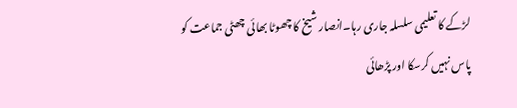لڑکے کا تعلیمی سلسلہ جاری رہا۔انصار شیخ کا چھوٹا بھائی چھٹی جماعت کو پاس نہیں کرسکا اور پڑھائی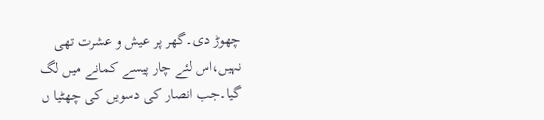چھوڑ دی۔گھر پر عیش و عشرت تھی نہیں،اس لئے چار پیسے کمانے میں لگ گیا۔جب انصار کی دسویں کی چھٹیا ں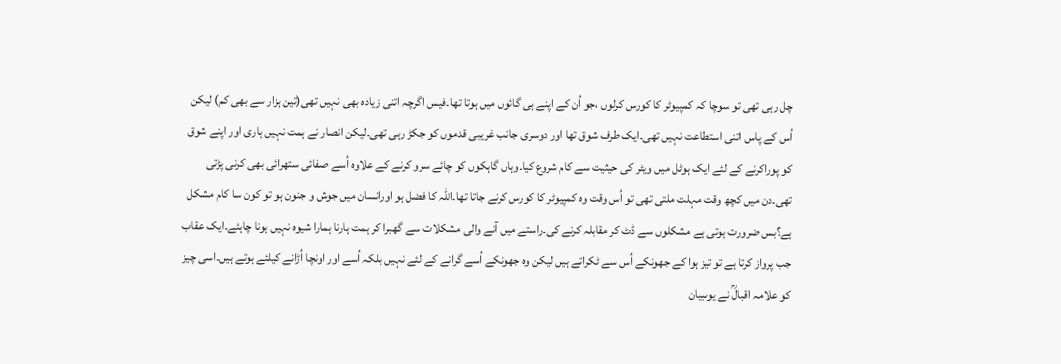چل رہی تھی تو سوچا کہ کمپیوٹر کا کورس کرلوں ،جو اُن کے اپنے ہی گائوں میں ہوتا تھا۔فیس اگرچہ اتنی زیادہ بھی نہیں تھی(تین ہزار سے بھی کم) لیکن اُس کے پاس اتنی استطاعت نہیں تھی۔ایک طرف شوق تھا اور دوسری جانب غریبی قدموں کو جکڑ رہی تھی۔لیکن انصار نے ہمت نہیں ہاری اور اپنے شوق کو پوراکرنے کے لئے ایک ہوٹل میں ویٹر کی حیثیت سے کام شروع کیا۔وہاں گاہکوں کو چائے سرو کرنے کے علاوہ اُسے صفائی ستھرائی بھی کرنی پڑتی تھی۔دن میں کچھ وقت مہلت ملتی تھی تو اُس وقت وہ کمپیوٹر کا کورس کرنے جاتا تھا۔اللہ کا فضل ہو اورانسان میں جوش و جنون ہو تو کون سا کام مشکل ہے؟بس ضرورت ہوتی ہے مشکلوں سے ڈٹ کر مقابلہ کرنے کی۔راستے میں آنے والی مشکلات سے گھبرا کر ہمت ہارنا ہمارا شیوہ نہیں ہونا چاہئے۔ایک عقاب جب پرواز کرتا ہے تو تیز ہوا کے جھونکے اُس سے ٹکراتے ہیں لیکن وہ جھونکے اُسے گرانے کے لئے نہیں بلکہ اُسے اور اونچا اُڑانے کیلئے ہوتے ہیں۔اسی چیز کو علامہ اقبالؒ نے یوںبیان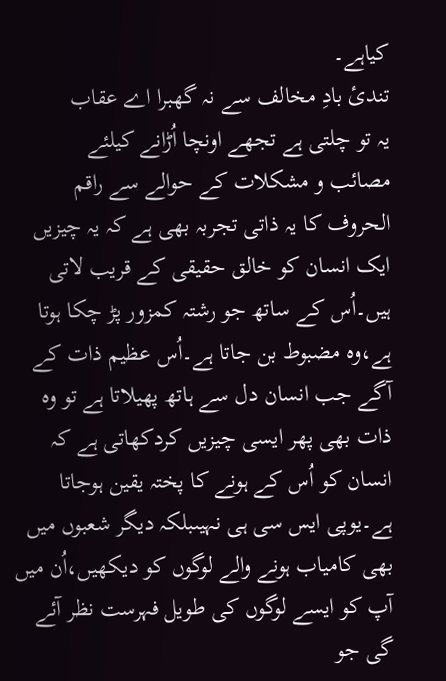کیاہے۔
تندیٔ بادِ مخالف سے نہ گھبرا اے عقاب
یہ تو چلتی ہے تجھے اونچا اُڑانے کیلئے
مصائب و مشکلات کے حوالے سے راقم الحروف کا یہ ذاتی تجربہ بھی ہے کہ یہ چیزیں ایک انسان کو خالق حقیقی کے قریب لاتی ہیں۔اُس کے ساتھ جو رشتہ کمزور پڑ چکا ہوتا ہے،وہ مضبوط بن جاتا ہے۔اُس عظیم ذات کے آگے جب انسان دل سے ہاتھ پھیلاتا ہے تو وہ ذات بھی پھر ایسی چیزیں کردکھاتی ہے کہ انسان کو اُس کے ہونے کا پختہ یقین ہوجاتا ہے۔یوپی ایس سی ہی نہیںبلکہ دیگر شعبوں میں بھی کامیاب ہونے والے لوگوں کو دیکھیں،اُن میں آپ کو ایسے لوگوں کی طویل فہرست نظر آئے گی جو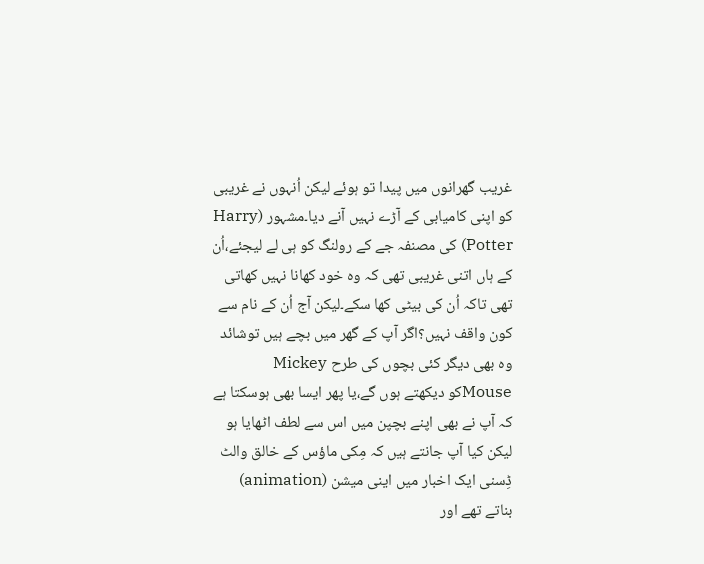غریب گھرانوں میں پیدا تو ہوئے لیکن اُنہوں نے غریبی کو اپنی کامیابی کے آڑے نہیں آنے دیا۔مشہور (Harry Potter) کی مصنفہ جے کے رولنگ کو ہی لے لیجئے،اُن کے ہاں اتنی غریبی تھی کہ وہ خود کھانا نہیں کھاتی تھی تاکہ اُن کی بیٹی کھا سکے۔لیکن آج اُن کے نام سے کون واقف نہیں؟اگر آپ کے گھر میں بچے ہیں توشائد وہ بھی دیگر کئی بچوں کی طرح Mickey Mouseکو دیکھتے ہوں گے،یا پھر ایسا بھی ہوسکتا ہے کہ آپ نے بھی اپنے بچپن میں اس سے لطف اٹھایا ہو لیکن کیا آپ جانتے ہیں کہ مِکی ماؤس کے خالق والٹ ڈِسنی ایک اخبار میں اینی میشن (animation) بناتے تھے اور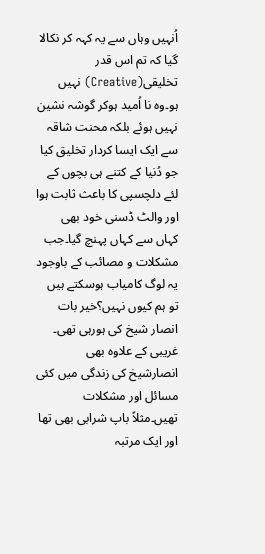اُنہیں وہاں سے یہ کہہ کر نکالا گیا کہ تم اس قدر تخلیقی(Creative) نہیں ہو۔وہ نا اُمید ہوکر گوشہ نشین نہیں ہوئے بلکہ محنت شاقہ سے ایک ایسا کردار تخلیق کیا جو دُنیا کے کتنے ہی بچوں کے لئے دلچسپی کا باعث ثابت ہوا اور والٹ ڈسنی خود بھی کہاں سے کہاں پہنچ گیا۔جب مشکلات و مصائب کے باوجود یہ لوگ کامیاب ہوسکتے ہیں تو ہم کیوں نہیں؟خیر بات انصار شیخ کی ہورہی تھی۔
غریبی کے علاوہ بھی انصارشیخ کی زندگی میں کئی مسائل اور مشکلات تھیں۔مثلاً باپ شرابی بھی تھا اور ایک مرتبہ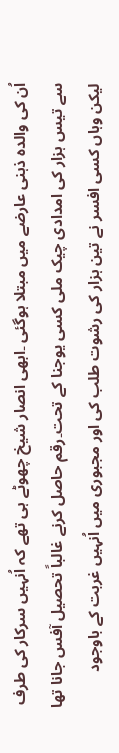اُن کی والدہ ذہنی عارضے میں مبتلا ہوگئی ۔ابھی انصار شیخ چھوٹے ہی تھے کہ اُنہیں سرکار کی طرف سے تیس ہزار کی امدادی چیک ملی کسی یوجنا کے تحت۔رقم حاصل کرنے غالباً تحصیل آفس جانا تھا لیکن وہاں کسی افسر نے تین ہزار کی رشوت طلب کی اور مجبوری میں اُنہیں غربت کے باوجود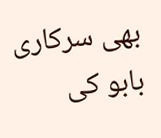بھی سرکاری بابو کی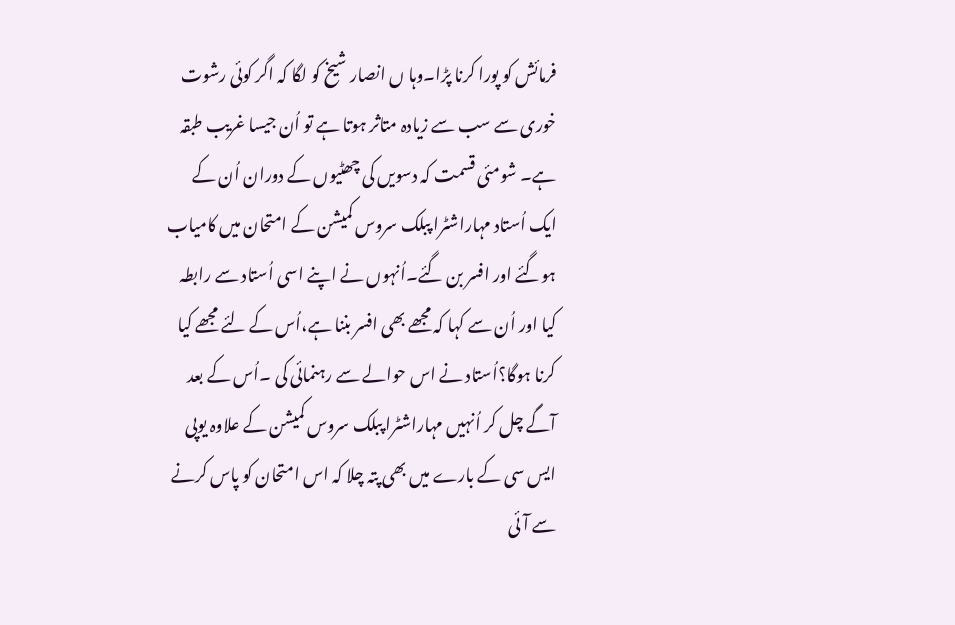فرمائش کو پورا کرنا پڑا۔وہا ں انصار شیخ کو لگا کہ اگر کوئی رشوت خوری سے سب سے زیادہ متاثر ہوتا ہے تو اُن جیسا غریب طبقہ ہے۔ شومئی قسمت کہ دسویں کی چھٹیوں کے دوران اُن کے ایک اُستاد مہاراشٹرا پبلک سروس کمیشن کے امتحان میں کامیاب ہوگئے اور افسر بن گئے۔اُنہوں نے اپنے اسی اُستاد سے رابطہ کیا اور اُن سے کہا کہ مجھے بھی افسر بننا ہے،اُس کے لئے مجھے کیا کرنا ہوگا؟اُستاد نے اس حوالے سے رہنمائی کی ۔اُس کے بعد آگے چل کر اُنہیں مہاراشٹرا پبلک سروس کمیشن کے علاوہ یوپی ایس سی کے بارے میں بھی پتہ چلا کہ اس امتحان کو پاس کرنے سے آئی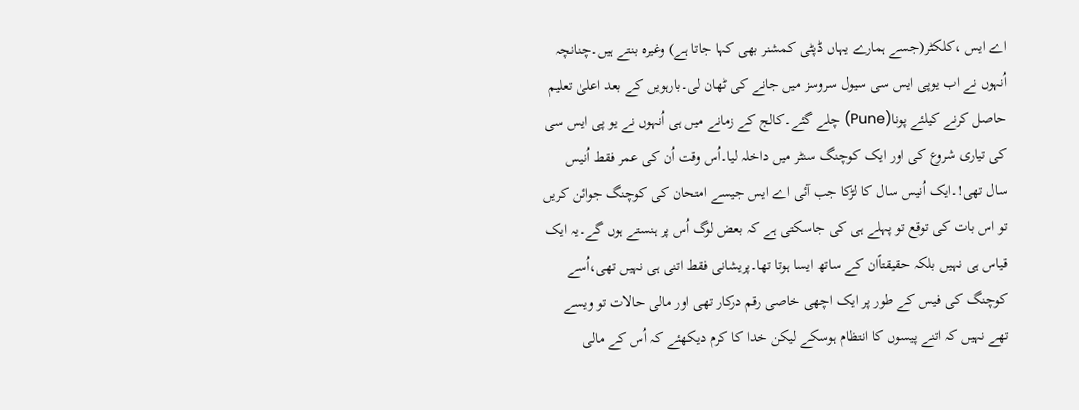اے ایس ،کلکٹر(جسے ہمارے یہاں ڈپٹی کمشنر بھی کہا جاتا ہے) وغیرہ بنتے ہیں۔چنانچہ اُنہوں نے اب یوپی ایس سی سیول سروسز میں جانے کی ٹھان لی۔بارہویں کے بعد اعلیٰ تعلیم حاصل کرنے کیلئے پونا(Pune) چلے گئے۔کالج کے زمانے میں ہی اُنہوں نے یو پی ایس سی کی تیاری شروع کی اور ایک کوچنگ سنٹر میں داخلہ لیا۔اُس وقت اُن کی عمر فقط اُنیس سال تھی!۔ایک اُنیس سال کا لڑکا جب آئی اے ایس جیسے امتحان کی کوچنگ جوائن کریں تو اس بات کی توقع تو پہلے ہی کی جاسکتی ہے کہ بعض لوگ اُس پر ہنستے ہوں گے۔یہ ایک قیاس ہی نہیں بلکہ حقیقتاًان کے ساتھ ایسا ہوتا تھا۔پریشانی فقط اتنی ہی نہیں تھی،اُسے کوچنگ کی فیس کے طور پر ایک اچھی خاصی رقم درکار تھی اور مالی حالات تو ویسے تھے نہیں کہ اتنے پیسوں کا انتظام ہوسکے لیکن خدا کا کرم دیکھئے کہ اُس کے مالی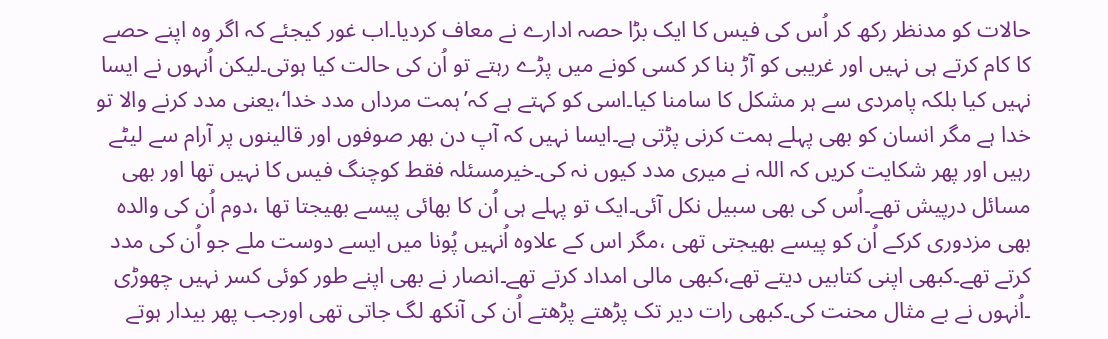حالات کو مدنظر رکھ کر اُس کی فیس کا ایک بڑا حصہ ادارے نے معاف کردیا۔اب غور کیجئے کہ اگر وہ اپنے حصے کا کام کرتے ہی نہیں اور غریبی کو آڑ بنا کر کسی کونے میں پڑے رہتے تو اُن کی حالت کیا ہوتی۔لیکن اُنہوں نے ایسا نہیں کیا بلکہ پامردی سے ہر مشکل کا سامنا کیا۔اسی کو کہتے ہے کہ’ہمت مرداں مدد خدا‘،یعنی مدد کرنے والا تو خدا ہے مگر انسان کو بھی پہلے ہمت کرنی پڑتی ہے۔ایسا نہیں کہ آپ دن بھر صوفوں اور قالینوں پر آرام سے لیٹے رہیں اور پھر شکایت کریں کہ اللہ نے میری مدد کیوں نہ کی۔خیرمسئلہ فقط کوچنگ فیس کا نہیں تھا اور بھی مسائل درپیش تھے۔اُس کی بھی سبیل نکل آئی۔ایک تو پہلے ہی اُن کا بھائی پیسے بھیجتا تھا ،دوم اُن کی والدہ بھی مزدوری کرکے اُن کو پیسے بھیجتی تھی ،مگر اس کے علاوہ اُنہیں پُونا میں ایسے دوست ملے جو اُن کی مدد کرتے تھے۔کبھی اپنی کتابیں دیتے تھے،کبھی مالی امداد کرتے تھے۔انصار نے بھی اپنے طور کوئی کسر نہیں چھوڑی ۔اُنہوں نے بے مثال محنت کی۔کبھی رات دیر تک پڑھتے پڑھتے اُن کی آنکھ لگ جاتی تھی اورجب پھر بیدار ہوتے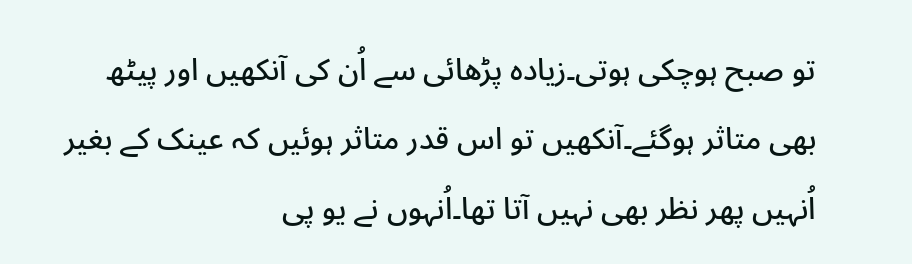تو صبح ہوچکی ہوتی۔زیادہ پڑھائی سے اُن کی آنکھیں اور پیٹھ بھی متاثر ہوگئے۔آنکھیں تو اس قدر متاثر ہوئیں کہ عینک کے بغیر اُنہیں پھر نظر بھی نہیں آتا تھا۔اُنہوں نے یو پی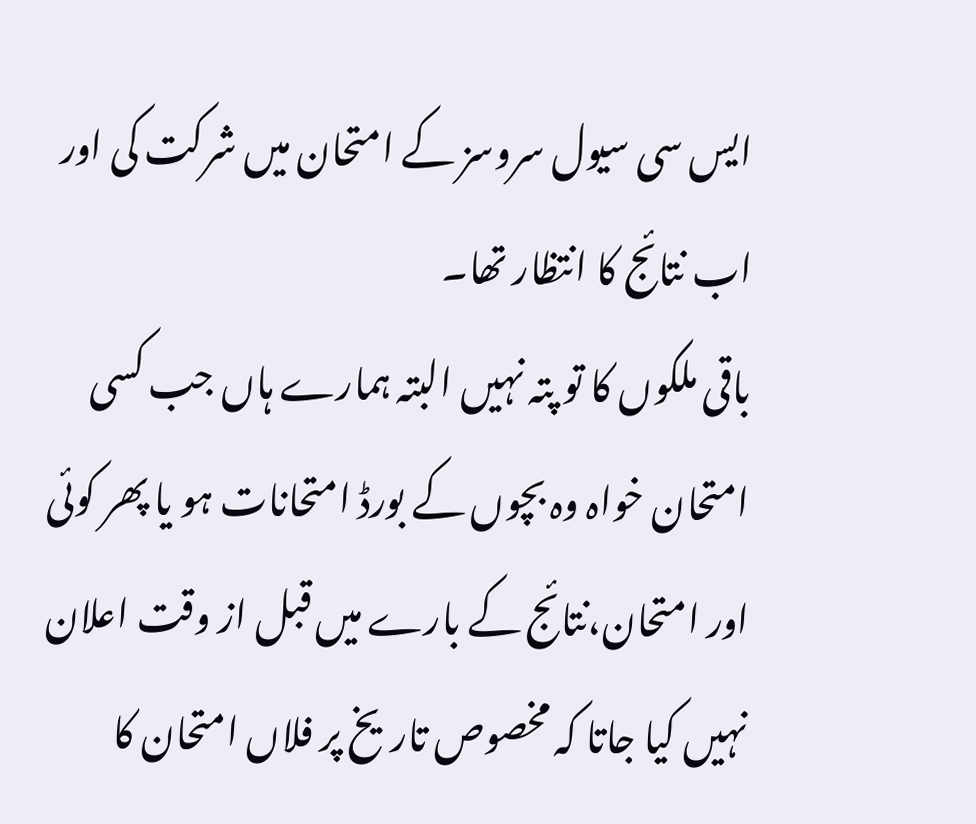ایس سی سیول سروسز کے امتحان میں شرکت کی اور اب نتائج کا انتظار تھا۔
باقی ملکوں کا تو پتہ نہیں البتہ ہمارے ہاں جب کسی امتحان خواہ وہ بچوں کے بورڈ امتحانات ہو یا پھر کوئی اور امتحان،نتائج کے بارے میں قبل از وقت اعلان نہیں کیا جاتا کہ مخصوص تاریخ پر فلاں امتحان کا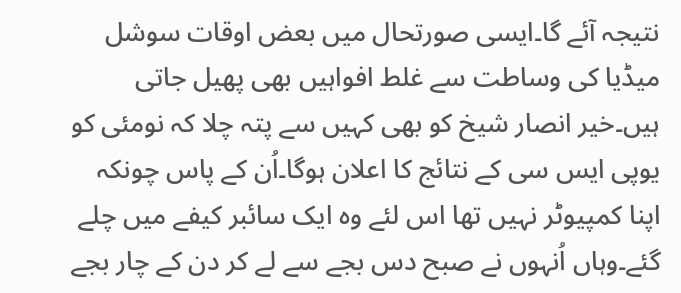نتیجہ آئے گا۔ایسی صورتحال میں بعض اوقات سوشل میڈیا کی وساطت سے غلط افواہیں بھی پھیل جاتی ہیں۔خیر انصار شیخ کو بھی کہیں سے پتہ چلا کہ نومئی کو یوپی ایس سی کے نتائج کا اعلان ہوگا۔اُن کے پاس چونکہ اپنا کمپیوٹر نہیں تھا اس لئے وہ ایک سائبر کیفے میں چلے گئے۔وہاں اُنہوں نے صبح دس بجے سے لے کر دن کے چار بجے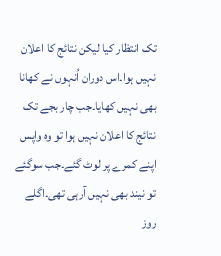تک انتظار کیا لیکن نتائج کا اعلان نہیں ہوا۔اس دوران اُنہوں نے کھانا بھی نہیں کھایا۔جب چار بجے تک نتائج کا اعلان نہیں ہوا تو وہ واپس اپنے کمرے پر لوٹ گئے۔جب سوگئے تو نیند بھی نہیں آرہی تھی۔اگلے روز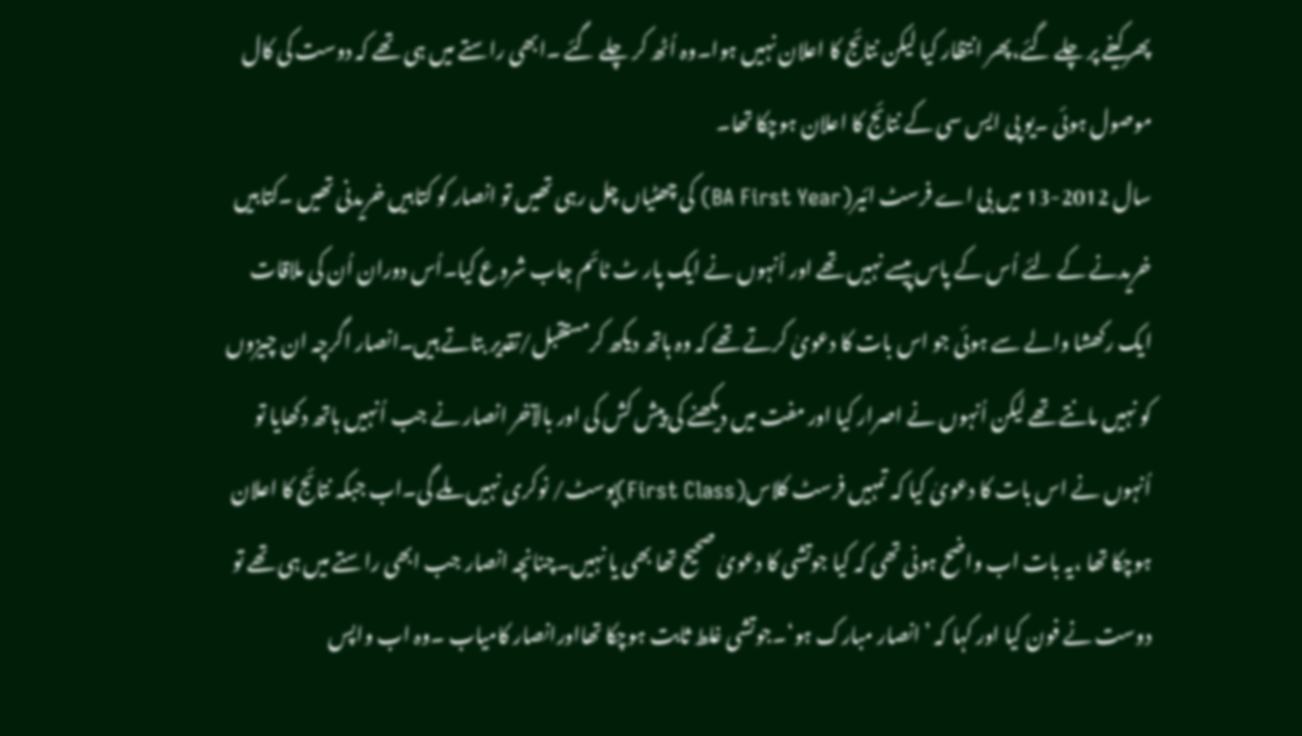پھر کیفے پر چلے گئے،پھر انتظار کیا لیکن نتائج کا اعلان نہیں ہوا۔وہ اُٹھ کر چلے گئے ۔ابھی راستے میں ہی تھے کہ دوست کی کال موصول ہوئی ۔یو پی ایس سی کے نتائج کا اعلان ہوچکا تھا۔
سال 2012-13 میں بی اے فرسٹ ائیر(BA First Year) کی چھٹیاں چل رہی تھیں تو انصار کو کتابیں خریدنی تھیں ۔کتابیں خریدنے کے لئے اُس کے پاس پیسے نہیں تھے اور اُنہوں نے ایک پار ٹ ٹائم جاب شروع کیا۔اُس دوران اُن کی ملاقات ایک رکھشا والے سے ہوئی جو اس بات کا دعویٰ کرتے تھے کہ وہ ہاتھ دیکھ کرمستقبل/تقدیر بتاتے ہیں۔انصار اگرچہ ان چیزوں کو نہیں مانتے تھے لیکن اُنہوں نے اصرار کیا اور مفت میں دیکھنے کی پیش کش کی اور بالآخر انصار نے جب اُنہیں ہاتھ دکھایا تو اُنہوں نے اس بات کا دعویٰ کیا کہ تمہیں فرسٹ کلاس(First Class)پوسٹ/ نوکری نہیں ملے گی۔اب جبکہ نتائج کا اعلان ہوچکا تھا ،یہ بات اب واضح ہونی تھی کہ کیا جوتشی کا دعویٰ صحیح تھا بھی یا نہیں۔چنانچہ انصار جب ابھی راستے میں ہی تھے تو دوست نے فون کیا اور کہا کہ ’انصار مبارک ہو‘۔جوتشی غلط ثابت ہوچکا تھااورانصار کامیاب ۔وہ اب واپس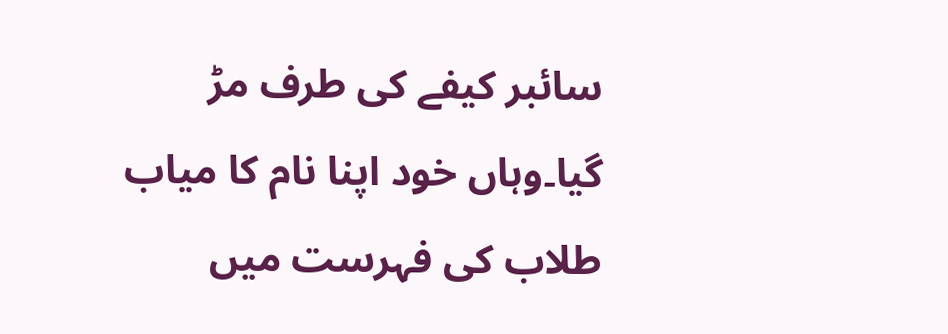سائبر کیفے کی طرف مڑ گیا۔وہاں خود اپنا نام کا میاب طلاب کی فہرست میں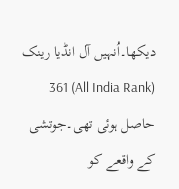دیکھا۔اُنہیں آل انڈیا رینک (All India Rank) 361 حاصل ہوئی تھی۔جوتشی کے واقعے کو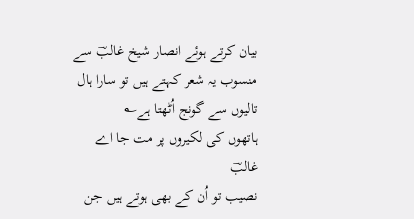بیان کرتے ہوئے انصار شیخ غالبؔ سے منسوب یہ شعر کہتے ہیں تو سارا ہال تالیوں سے گونج اُٹھتا ہے؎
ہاتھوں کی لکیروں پر مت جا اے غالبؔ
نصیب تو اُن کے بھی ہوتے ہیں جن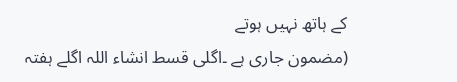کے ہاتھ نہیں ہوتے
(مضمون جاری ہے ۔اگلی قسط انشاء اللہ اگلے ہفتہ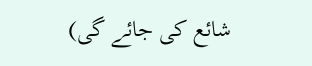شائع کی جائے گی)